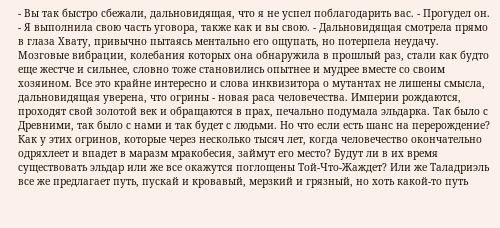- Вы так быстро сбежали, дальновидящая, что я не успел поблагодарить вас. - Прогудел он.
- Я выполнила свою часть уговора, также как и вы свою. - Дальновидящая смотрела прямо в глаза Хвату, привычно пытаясь ментально его ощупать, но потерпела неудачу.
Мозговые вибрации, колебания которых она обнаружила в прошлый раз, стали как будто еще жестче и сильнее, словно тоже становились опытнее и мудрее вместе со своим хозяином. Все это крайне интересно и слова инквизитора о мутантах не лишены смысла, дальновидящая уверена, что огрины - новая раса человечества. Империи рождаются, проходят свой золотой век и обращаются в прах, печально подумала эльдарка. Так было с Древними, так было с нами и так будет с людьми. Но что если есть шанс на перерождение? Как у этих огринов, которые через несколько тысяч лет, когда человечество окончательно одряхлеет и впадет в маразм мракобесия, займут его место? Будут ли в их время существовать эльдар или же все окажутся поглощены Той-Что-Жаждет? Или же Таладриэль все же предлагает путь, пускай и кровавый, мерзкий и грязный, но хоть какой-то путь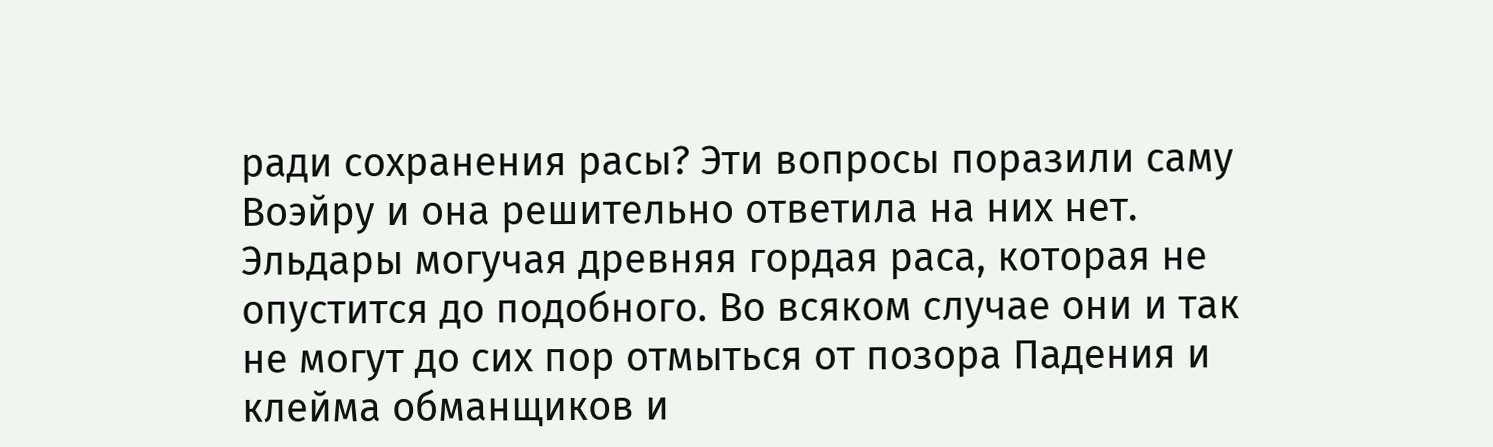ради сохранения расы? Эти вопросы поразили саму Воэйру и она решительно ответила на них нет. Эльдары могучая древняя гордая раса, которая не опустится до подобного. Во всяком случае они и так не могут до сих пор отмыться от позора Падения и клейма обманщиков и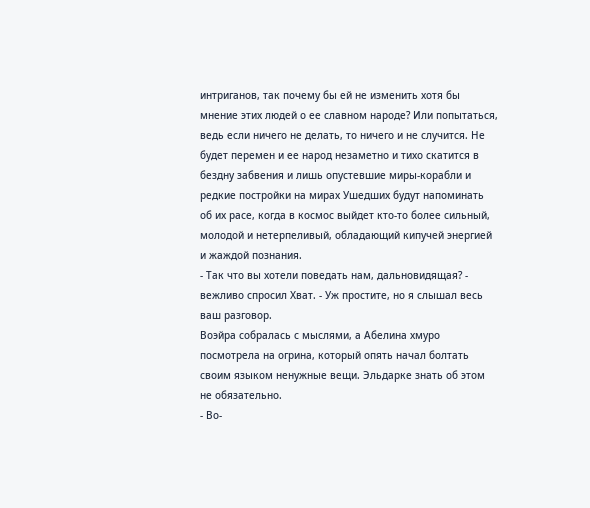интриганов, так почему бы ей не изменить хотя бы мнение этих людей о ее славном народе? Или попытаться, ведь если ничего не делать, то ничего и не случится. Не будет перемен и ее народ незаметно и тихо скатится в бездну забвения и лишь опустевшие миры-корабли и редкие постройки на мирах Ушедших будут напоминать об их расе, когда в космос выйдет кто-то более сильный, молодой и нетерпеливый, обладающий кипучей энергией и жаждой познания.
- Так что вы хотели поведать нам, дальновидящая? - вежливо спросил Хват. - Уж простите, но я слышал весь ваш разговор.
Воэйра собралась с мыслями, а Абелина хмуро посмотрела на огрина, который опять начал болтать своим языком ненужные вещи. Эльдарке знать об этом не обязательно.
- Во-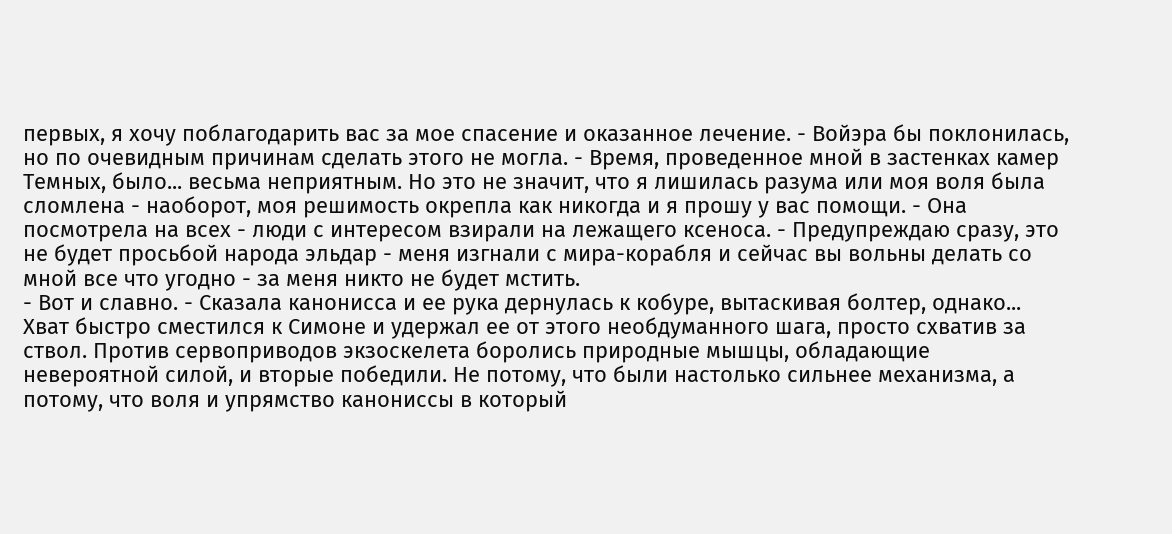первых, я хочу поблагодарить вас за мое спасение и оказанное лечение. - Войэра бы поклонилась, но по очевидным причинам сделать этого не могла. - Время, проведенное мной в застенках камер Темных, было... весьма неприятным. Но это не значит, что я лишилась разума или моя воля была сломлена - наоборот, моя решимость окрепла как никогда и я прошу у вас помощи. - Она посмотрела на всех - люди с интересом взирали на лежащего ксеноса. - Предупреждаю сразу, это не будет просьбой народа эльдар - меня изгнали с мира-корабля и сейчас вы вольны делать со мной все что угодно - за меня никто не будет мстить.
- Вот и славно. - Сказала канонисса и ее рука дернулась к кобуре, вытаскивая болтер, однако...
Хват быстро сместился к Симоне и удержал ее от этого необдуманного шага, просто схватив за ствол. Против сервоприводов экзоскелета боролись природные мышцы, обладающие невероятной силой, и вторые победили. Не потому, что были настолько сильнее механизма, а потому, что воля и упрямство канониссы в который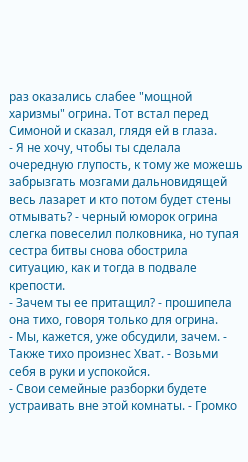раз оказались слабее "мощной харизмы" огрина. Тот встал перед Симоной и сказал, глядя ей в глаза.
- Я не хочу, чтобы ты сделала очередную глупость, к тому же можешь забрызгать мозгами дальновидящей весь лазарет и кто потом будет стены отмывать? - черный юморок огрина слегка повеселил полковника, но тупая сестра битвы снова обострила ситуацию, как и тогда в подвале крепости.
- Зачем ты ее притащил? - прошипела она тихо, говоря только для огрина.
- Мы, кажется, уже обсудили, зачем. - Также тихо произнес Хват. - Возьми себя в руки и успокойся.
- Свои семейные разборки будете устраивать вне этой комнаты. - Громко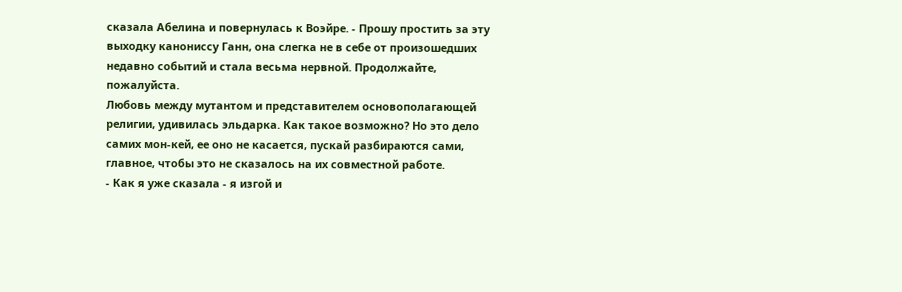сказала Абелина и повернулась к Воэйре. - Прошу простить за эту выходку канониссу Ганн, она слегка не в себе от произошедших недавно событий и стала весьма нервной. Продолжайте, пожалуйста.
Любовь между мутантом и представителем основополагающей религии, удивилась эльдарка. Как такое возможно? Но это дело самих мон-кей, ее оно не касается, пускай разбираются сами, главное, чтобы это не сказалось на их совместной работе.
- Как я уже сказала - я изгой и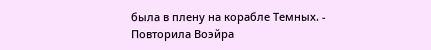была в плену на корабле Темных. - Повторила Воэйра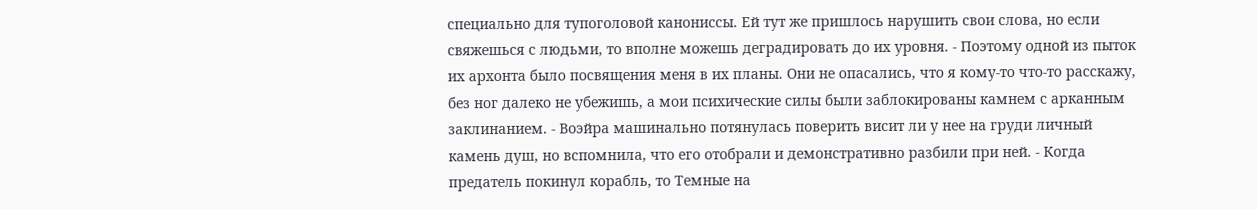специально для тупоголовой канониссы. Ей тут же пришлось нарушить свои слова, но если свяжешься с людьми, то вполне можешь деградировать до их уровня. - Поэтому одной из пыток их архонта было посвящения меня в их планы. Они не опасались, что я кому-то что-то расскажу, без ног далеко не убежишь, а мои психические силы были заблокированы камнем с арканным заклинанием. - Воэйра машинально потянулась поверить висит ли у нее на груди личный камень душ, но вспомнила, что его отобрали и демонстративно разбили при ней. - Когда предатель покинул корабль, то Темные на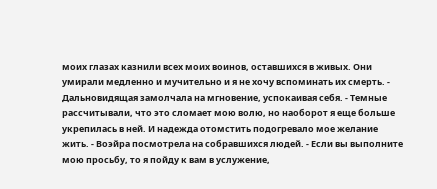моих глазах казнили всех моих воинов, оставшихся в живых. Они умирали медленно и мучительно и я не хочу вспоминать их смерть. - Дальновидящая замолчала на мгновение, успокаивая себя. - Темные рассчитывали, что это сломает мою волю, но наоборот я еще больше укрепилась в ней. И надежда отомстить подогревало мое желание жить. - Воэйра посмотрела на собравшихся людей. - Если вы выполните мою просьбу, то я пойду к вам в услужение,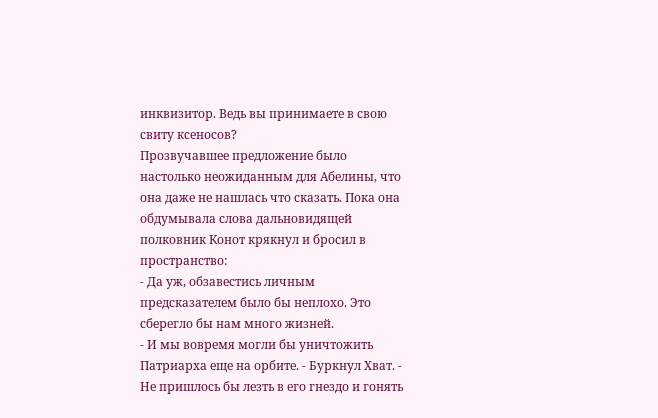инквизитор. Ведь вы принимаете в свою свиту ксеносов?
Прозвучавшее предложение было настолько неожиданным для Абелины, что она даже не нашлась что сказать. Пока она обдумывала слова дальновидящей полковник Конот крякнул и бросил в пространство:
- Да уж, обзавестись личным предсказателем было бы неплохо. Это сберегло бы нам много жизней.
- И мы вовремя могли бы уничтожить Патриарха еще на орбите. - Буркнул Хват. - Не пришлось бы лезть в его гнездо и гонять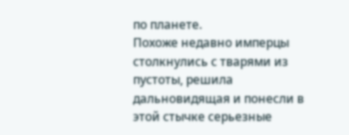по планете.
Похоже недавно имперцы столкнулись с тварями из пустоты, решила дальновидящая и понесли в этой стычке серьезные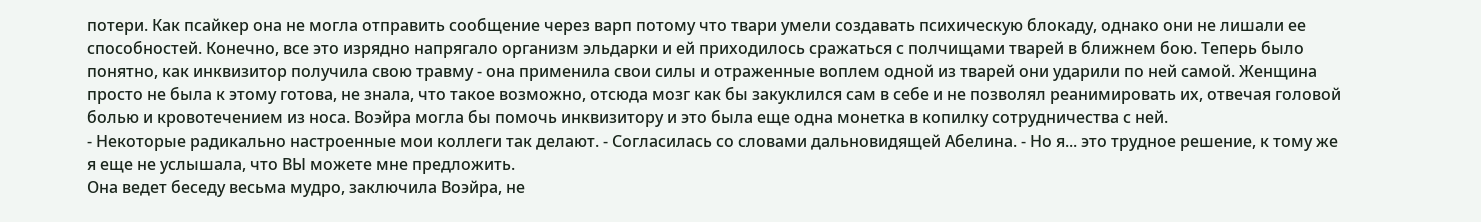потери. Как псайкер она не могла отправить сообщение через варп потому что твари умели создавать психическую блокаду, однако они не лишали ее способностей. Конечно, все это изрядно напрягало организм эльдарки и ей приходилось сражаться с полчищами тварей в ближнем бою. Теперь было понятно, как инквизитор получила свою травму - она применила свои силы и отраженные воплем одной из тварей они ударили по ней самой. Женщина просто не была к этому готова, не знала, что такое возможно, отсюда мозг как бы закуклился сам в себе и не позволял реанимировать их, отвечая головой болью и кровотечением из носа. Воэйра могла бы помочь инквизитору и это была еще одна монетка в копилку сотрудничества с ней.
- Некоторые радикально настроенные мои коллеги так делают. - Согласилась со словами дальновидящей Абелина. - Но я... это трудное решение, к тому же я еще не услышала, что ВЫ можете мне предложить.
Она ведет беседу весьма мудро, заключила Воэйра, не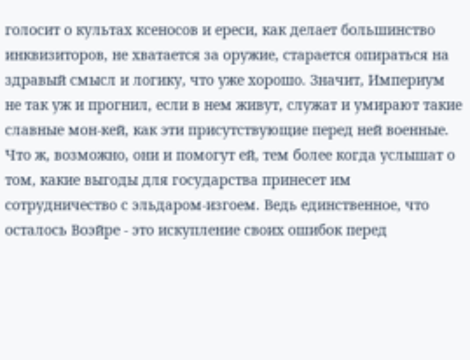голосит о культах ксеносов и ереси, как делает большинство инквизиторов, не хватается за оружие, старается опираться на здравый смысл и логику, что уже хорошо. Значит, Империум не так уж и прогнил, если в нем живут, служат и умирают такие славные мон-кей, как эти присутствующие перед ней военные. Что ж, возможно, они и помогут ей, тем более когда услышат о том, какие выгоды для государства принесет им сотрудничество с эльдаром-изгоем. Ведь единственное, что осталось Воэйре - это искупление своих ошибок перед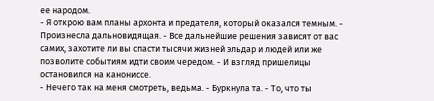ее народом.
- Я открою вам планы архонта и предателя, который оказался темным. - Произнесла дальновидящая. - Все дальнейшие решения зависят от вас самих, захотите ли вы спасти тысячи жизней эльдар и людей или же позволите событиям идти своим чередом. - И взгляд пришелицы остановился на канониссе.
- Нечего так на меня смотреть, ведьма. - Буркнула та. - То, что ты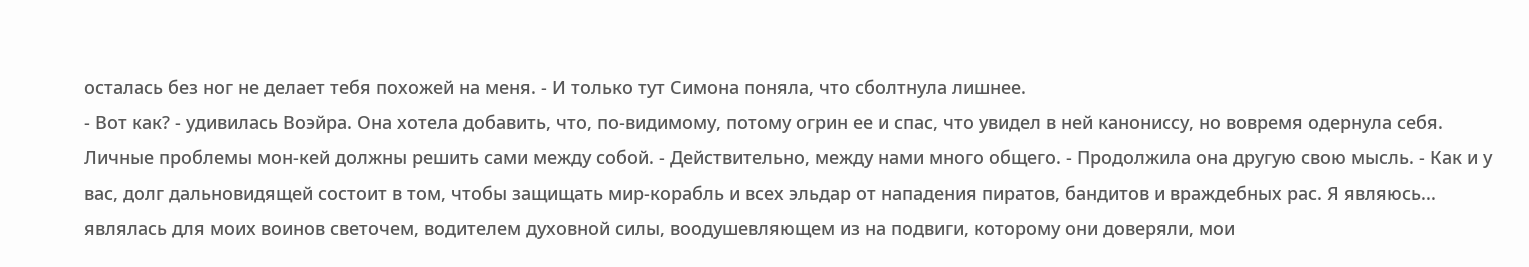осталась без ног не делает тебя похожей на меня. - И только тут Симона поняла, что сболтнула лишнее.
- Вот как? - удивилась Воэйра. Она хотела добавить, что, по-видимому, потому огрин ее и спас, что увидел в ней канониссу, но вовремя одернула себя. Личные проблемы мон-кей должны решить сами между собой. - Действительно, между нами много общего. - Продолжила она другую свою мысль. - Как и у вас, долг дальновидящей состоит в том, чтобы защищать мир-корабль и всех эльдар от нападения пиратов, бандитов и враждебных рас. Я являюсь... являлась для моих воинов светочем, водителем духовной силы, воодушевляющем из на подвиги, которому они доверяли, мои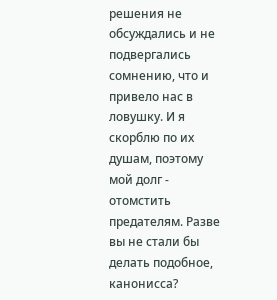решения не обсуждались и не подвергались сомнению, что и привело нас в ловушку. И я скорблю по их душам, поэтому мой долг - отомстить предателям. Разве вы не стали бы делать подобное, канонисса?